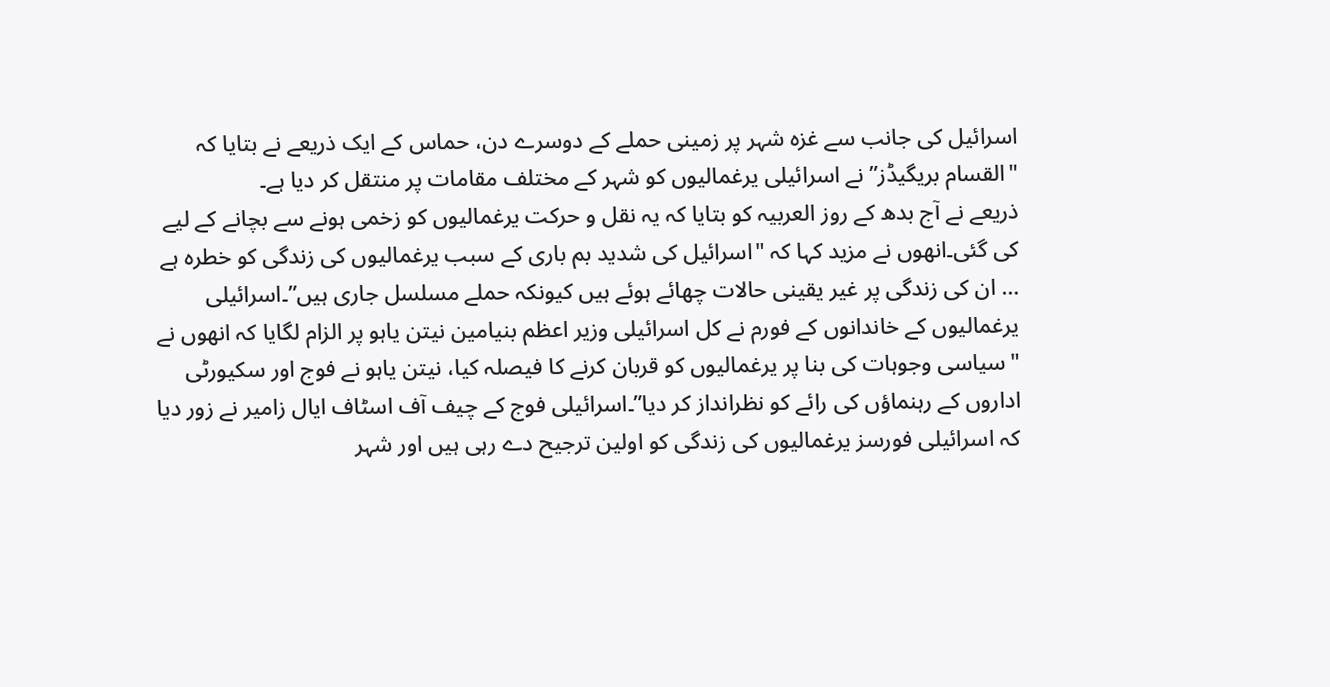اسرائیل کی جانب سے غزہ شہر پر زمینی حملے کے دوسرے دن، حماس کے ایک ذریعے نے بتایا کہ "القسام بریگیڈز” نے اسرائیلی یرغمالیوں کو شہر کے مختلف مقامات پر منتقل کر دیا ہے۔
ذریعے نے آج بدھ کے روز العربیہ کو بتایا کہ یہ نقل و حرکت یرغمالیوں کو زخمی ہونے سے بچانے کے لیے کی گئی۔انھوں نے مزید کہا کہ "اسرائیل کی شدید بم باری کے سبب یرغمالیوں کی زندگی کو خطرہ ہے … ان کی زندگی پر غیر یقینی حالات چھائے ہوئے ہیں کیونکہ حملے مسلسل جاری ہیں”۔اسرائیلی یرغمالیوں کے خاندانوں کے فورم نے کل اسرائیلی وزیر اعظم بنیامین نیتن یاہو پر الزام لگایا کہ انھوں نے "سیاسی وجوہات کی بنا پر یرغمالیوں کو قربان کرنے کا فیصلہ کیا، نیتن یاہو نے فوج اور سکیورٹی اداروں کے رہنماؤں کی رائے کو نظرانداز کر دیا”۔اسرائیلی فوج کے چیف آف اسٹاف ایال زامیر نے زور دیا کہ اسرائیلی فورسز یرغمالیوں کی زندگی کو اولین ترجیح دے رہی ہیں اور شہر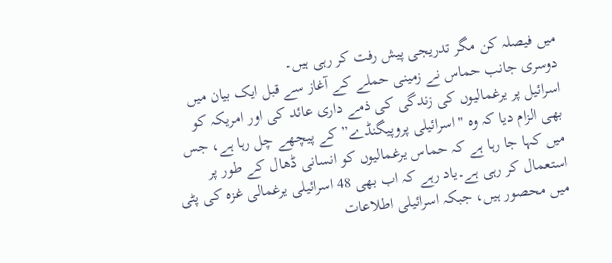میں فیصلہ کن مگر تدریجی پیش رفت کر رہی ہیں۔
دوسری جانب حماس نے زمینی حملے کے آغاز سے قبل ایک بیان میں اسرائیل پر یرغمالیوں کی زندگی کی ذمے داری عائد کی اور امریکہ کو بھی الزام دیا کہ وہ "اسرائیلی پروپیگنڈے” کے پیچھے چل رہا ہے، جس میں کہا جا رہا ہے کہ حماس یرغمالیوں کو انسانی ڈھال کے طور پر استعمال کر رہی ہے۔یاد رہے کہ اب بھی 48 اسرائیلی یرغمالی غزہ کی پٹی میں محصور ہیں، جبکہ اسرائیلی اطلاعات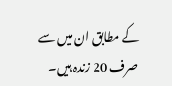کے مطابق ان میں سے صرف 20 زندہ ہیں۔